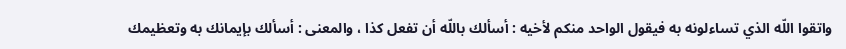واتقوا اللّه الذي تساءلونه به فيقول الواحد منكم لأخيه : أسألك باللّه أن تفعل كذا ، والمعنى : أسألك بإيمانك به وتعظيمك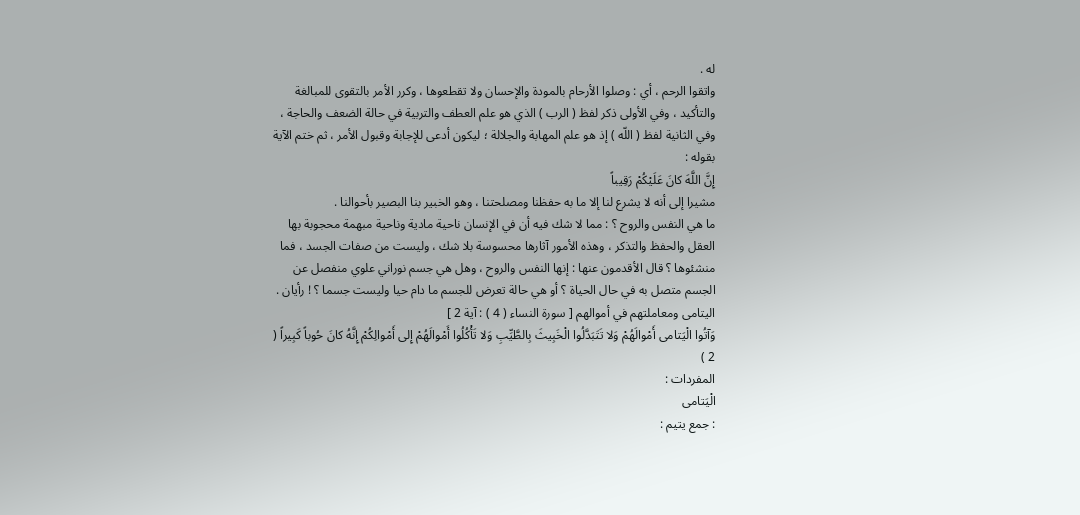له .
واتقوا الرحم ، أي : وصلوا الأرحام بالمودة والإحسان ولا تقطعوها ، وكرر الأمر بالتقوى للمبالغة والتأكيد ، وفي الأولى ذكر لفظ ( الرب ) الذي هو علم العطف والتربية في حالة الضعف والحاجة ، وفي الثانية لفظ ( اللّه ) إذ هو علم المهابة والجلالة ؛ ليكون أدعى للإجابة وقبول الأمر ، ثم ختم الآية بقوله :
إِنَّ اللَّهَ كانَ عَلَيْكُمْ رَقِيباً
مشيرا إلى أنه لا يشرع لنا إلا ما به حفظنا ومصلحتنا ، وهو الخبير بنا البصير بأحوالنا .
ما هي النفس والروح ؟ : مما لا شك فيه أن في الإنسان ناحية مادية وناحية مبهمة محجوبة بها العقل والحفظ والتذكر ، وهذه الأمور آثارها محسوسة بلا شك ، وليست من صفات الجسد ، فما منشئوها ؟ قال الأقدمون عنها : إنها النفس والروح ، وهل هي جسم نوراني علوي منفصل عن الجسم متصل به في حال الحياة ؟ أو هي حالة تعرض للجسم ما دام حيا وليست جسما ؟ ! رأيان .
اليتامى ومعاملتهم في أموالهم [ سورة النساء ( 4 ) : آية 2 ]
وَآتُوا الْيَتامى أَمْوالَهُمْ وَلا تَتَبَدَّلُوا الْخَبِيثَ بِالطَّيِّبِ وَلا تَأْكُلُوا أَمْوالَهُمْ إِلى أَمْوالِكُمْ إِنَّهُ كانَ حُوباً كَبِيراً ( 2 )
المفردات :
الْيَتامى
: جمع يتيم :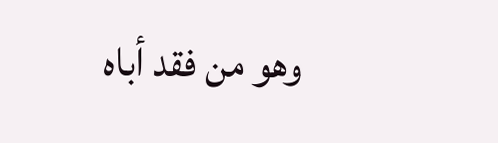وهو من فقد أباه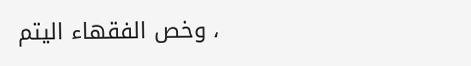، وخص الفقهاء اليتم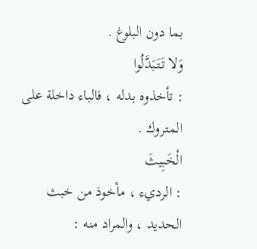بما دون البلوغ .
وَلا تَتَبَدَّلُوا
: تأخذوه بدله ، فالباء داخلة على المتروك .
الْخَبِيثَ
: الرديء ، مأخوذ من خبث الحديد ، والمراد منه :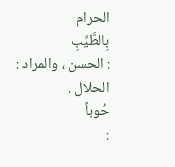الحرام
بِالطَّيِّبِ
: الحسن ، والمراد :
الحلال .
حُوباً
: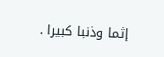إثما وذنبا كبيرا .